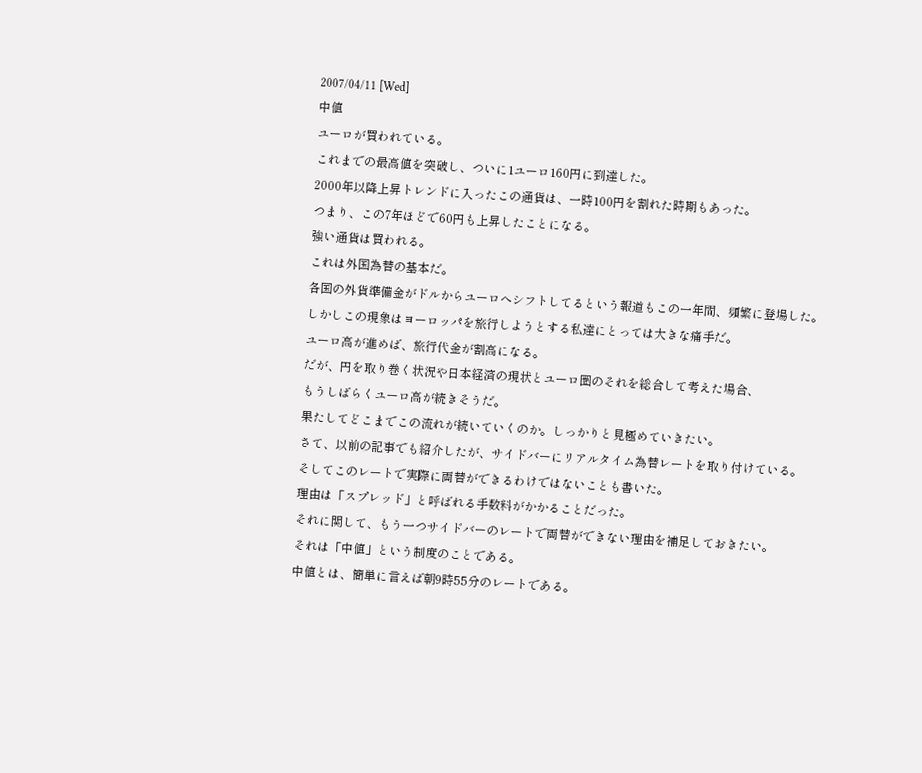2007/04/11 [Wed]
中値
ユーロが買われている。
これまでの最高値を突破し、ついに1ユーロ160円に到達した。
2000年以降上昇トレンドに入ったこの通貨は、一時100円を割れた時期もあった。
つまり、この7年ほどで60円も上昇したことになる。
強い通貨は買われる。
これは外国為替の基本だ。
各国の外貨準備金がドルからユーロへシフトしてるという報道もこの一年間、頻繁に登場した。
しかしこの現象はヨーロッパを旅行しようとする私達にとっては大きな痛手だ。
ユーロ高が進めば、旅行代金が割高になる。
だが、円を取り巻く状況や日本経済の現状とユーロ圏のそれを総合して考えた場合、
もうしばらくユーロ高が続きそうだ。
果たしてどこまでこの流れが続いていくのか。しっかりと見極めていきたい。
さて、以前の記事でも紹介したが、サイドバーにリアルタイム為替レートを取り付けている。
そしてこのレートで実際に両替ができるわけではないことも書いた。
理由は「スプレッド」と呼ばれる手数料がかかることだった。
それに関して、もう一つサイドバーのレートで両替ができない理由を補足しておきたい。
それは「中値」という制度のことである。
中値とは、簡単に言えば朝9時55分のレートである。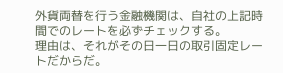外貨両替を行う金融機関は、自社の上記時間でのレートを必ずチェックする。
理由は、それがその日一日の取引固定レートだからだ。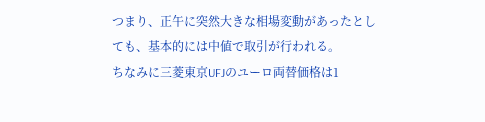つまり、正午に突然大きな相場変動があったとしても、基本的には中値で取引が行われる。
ちなみに三菱東京UFJのユーロ両替価格は1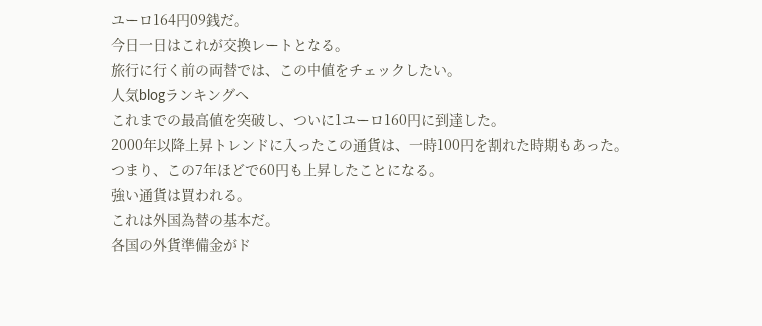ユーロ164円09銭だ。
今日一日はこれが交換レートとなる。
旅行に行く前の両替では、この中値をチェックしたい。
人気blogランキングへ
これまでの最高値を突破し、ついに1ユーロ160円に到達した。
2000年以降上昇トレンドに入ったこの通貨は、一時100円を割れた時期もあった。
つまり、この7年ほどで60円も上昇したことになる。
強い通貨は買われる。
これは外国為替の基本だ。
各国の外貨準備金がド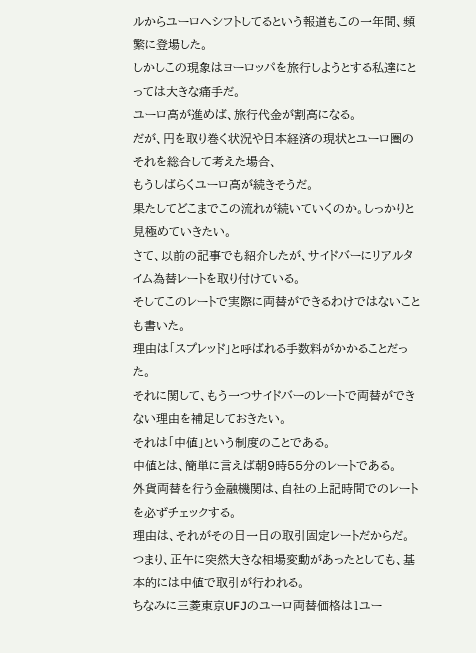ルからユーロへシフトしてるという報道もこの一年間、頻繁に登場した。
しかしこの現象はヨーロッパを旅行しようとする私達にとっては大きな痛手だ。
ユーロ高が進めば、旅行代金が割高になる。
だが、円を取り巻く状況や日本経済の現状とユーロ圏のそれを総合して考えた場合、
もうしばらくユーロ高が続きそうだ。
果たしてどこまでこの流れが続いていくのか。しっかりと見極めていきたい。
さて、以前の記事でも紹介したが、サイドバーにリアルタイム為替レートを取り付けている。
そしてこのレートで実際に両替ができるわけではないことも書いた。
理由は「スプレッド」と呼ばれる手数料がかかることだった。
それに関して、もう一つサイドバーのレートで両替ができない理由を補足しておきたい。
それは「中値」という制度のことである。
中値とは、簡単に言えば朝9時55分のレートである。
外貨両替を行う金融機関は、自社の上記時間でのレートを必ずチェックする。
理由は、それがその日一日の取引固定レートだからだ。
つまり、正午に突然大きな相場変動があったとしても、基本的には中値で取引が行われる。
ちなみに三菱東京UFJのユーロ両替価格は1ユー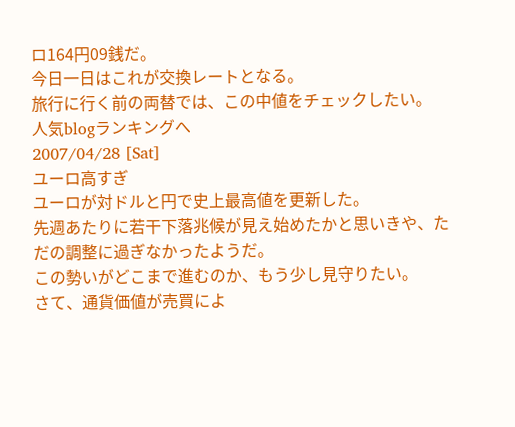ロ164円09銭だ。
今日一日はこれが交換レートとなる。
旅行に行く前の両替では、この中値をチェックしたい。
人気blogランキングへ
2007/04/28 [Sat]
ユーロ高すぎ
ユーロが対ドルと円で史上最高値を更新した。
先週あたりに若干下落兆候が見え始めたかと思いきや、ただの調整に過ぎなかったようだ。
この勢いがどこまで進むのか、もう少し見守りたい。
さて、通貨価値が売買によ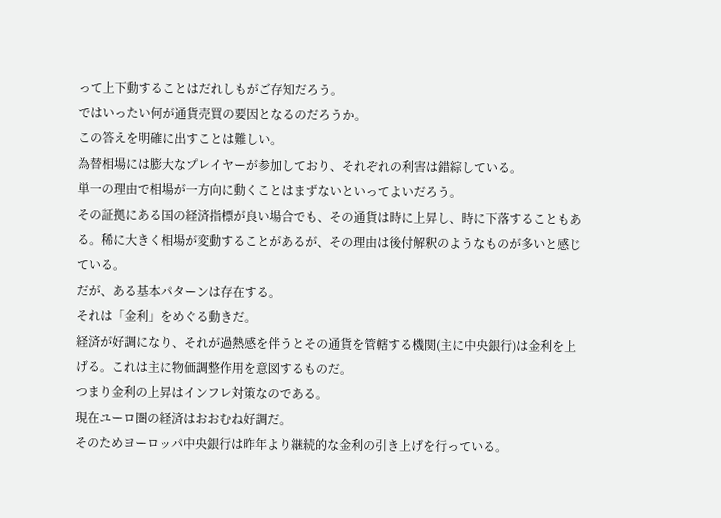って上下動することはだれしもがご存知だろう。
ではいったい何が通貨売買の要因となるのだろうか。
この答えを明確に出すことは難しい。
為替相場には膨大なプレイヤーが参加しており、それぞれの利害は錯綜している。
単一の理由で相場が一方向に動くことはまずないといってよいだろう。
その証拠にある国の経済指標が良い場合でも、その通貨は時に上昇し、時に下落することもある。稀に大きく相場が変動することがあるが、その理由は後付解釈のようなものが多いと感じている。
だが、ある基本パターンは存在する。
それは「金利」をめぐる動きだ。
経済が好調になり、それが過熱感を伴うとその通貨を管轄する機関(主に中央銀行)は金利を上げる。これは主に物価調整作用を意図するものだ。
つまり金利の上昇はインフレ対策なのである。
現在ユーロ圏の経済はおおむね好調だ。
そのためヨーロッパ中央銀行は昨年より継続的な金利の引き上げを行っている。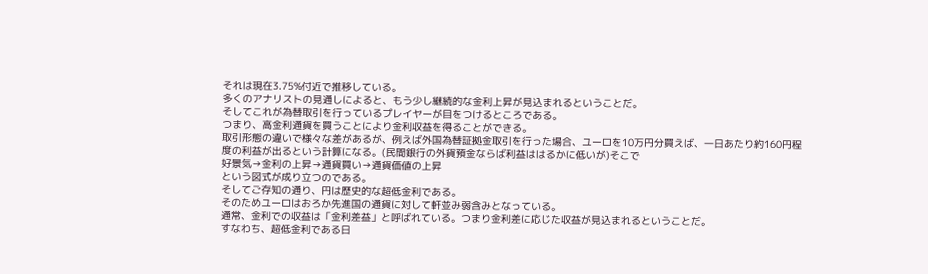それは現在3.75%付近で推移している。
多くのアナリストの見通しによると、もう少し継続的な金利上昇が見込まれるということだ。
そしてこれが為替取引を行っているプレイヤーが目をつけるところである。
つまり、高金利通貨を買うことにより金利収益を得ることができる。
取引形態の違いで様々な差があるが、例えば外国為替証拠金取引を行った場合、ユーロを10万円分買えば、一日あたり約160円程度の利益が出るという計算になる。(民間銀行の外貨預金ならば利益ははるかに低いが)そこで
好景気→金利の上昇→通貨買い→通貨価値の上昇
という図式が成り立つのである。
そしてご存知の通り、円は歴史的な超低金利である。
そのためユーロはおろか先進国の通貨に対して軒並み弱含みとなっている。
通常、金利での収益は「金利差益」と呼ばれている。つまり金利差に応じた収益が見込まれるということだ。
すなわち、超低金利である日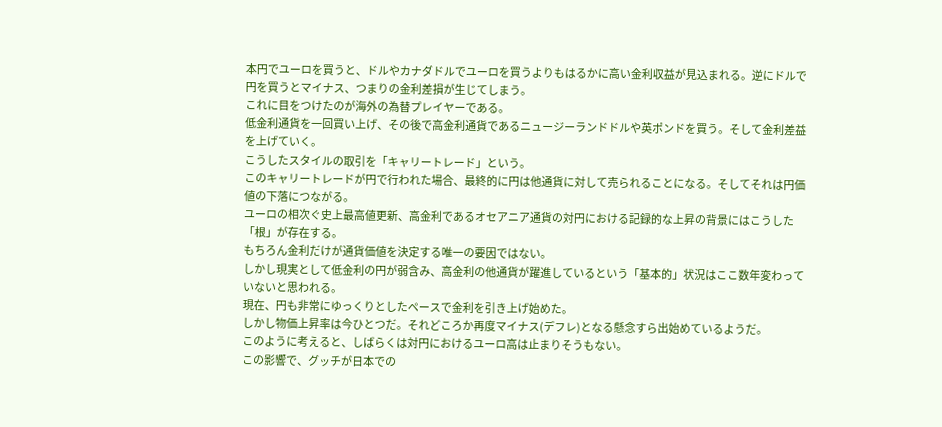本円でユーロを買うと、ドルやカナダドルでユーロを買うよりもはるかに高い金利収益が見込まれる。逆にドルで円を買うとマイナス、つまりの金利差損が生じてしまう。
これに目をつけたのが海外の為替プレイヤーである。
低金利通貨を一回買い上げ、その後で高金利通貨であるニュージーランドドルや英ポンドを買う。そして金利差益を上げていく。
こうしたスタイルの取引を「キャリートレード」という。
このキャリートレードが円で行われた場合、最終的に円は他通貨に対して売られることになる。そしてそれは円価値の下落につながる。
ユーロの相次ぐ史上最高値更新、高金利であるオセアニア通貨の対円における記録的な上昇の背景にはこうした「根」が存在する。
もちろん金利だけが通貨価値を決定する唯一の要因ではない。
しかし現実として低金利の円が弱含み、高金利の他通貨が躍進しているという「基本的」状況はここ数年変わっていないと思われる。
現在、円も非常にゆっくりとしたペースで金利を引き上げ始めた。
しかし物価上昇率は今ひとつだ。それどころか再度マイナス(デフレ)となる懸念すら出始めているようだ。
このように考えると、しばらくは対円におけるユーロ高は止まりそうもない。
この影響で、グッチが日本での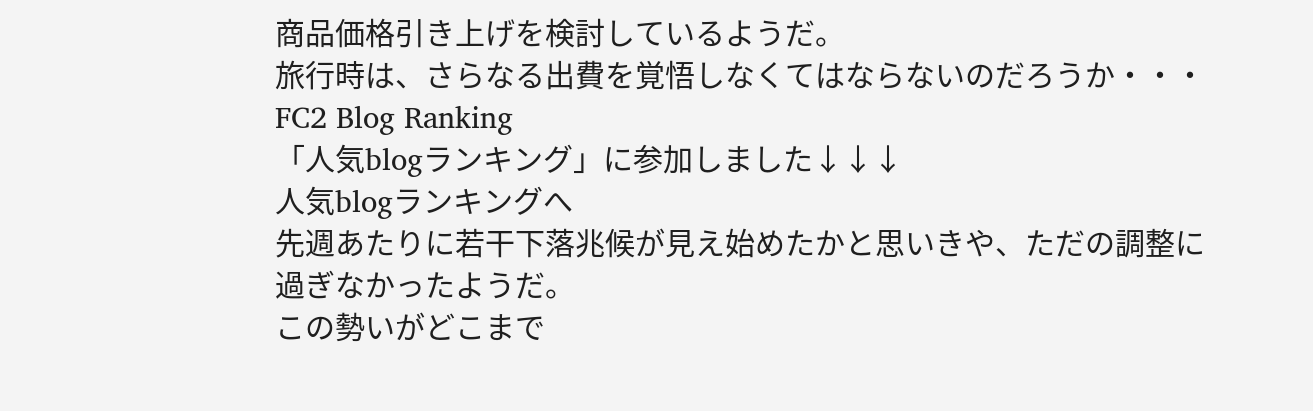商品価格引き上げを検討しているようだ。
旅行時は、さらなる出費を覚悟しなくてはならないのだろうか・・・
FC2 Blog Ranking
「人気blogランキング」に参加しました↓↓↓
人気blogランキングへ
先週あたりに若干下落兆候が見え始めたかと思いきや、ただの調整に過ぎなかったようだ。
この勢いがどこまで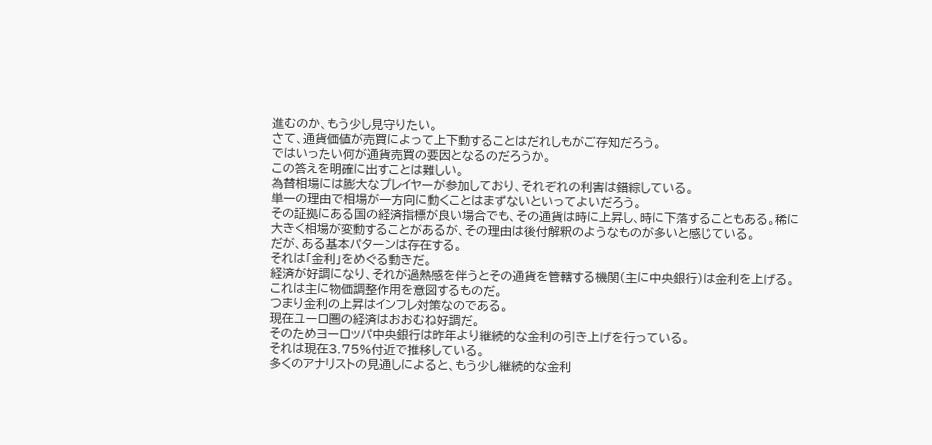進むのか、もう少し見守りたい。
さて、通貨価値が売買によって上下動することはだれしもがご存知だろう。
ではいったい何が通貨売買の要因となるのだろうか。
この答えを明確に出すことは難しい。
為替相場には膨大なプレイヤーが参加しており、それぞれの利害は錯綜している。
単一の理由で相場が一方向に動くことはまずないといってよいだろう。
その証拠にある国の経済指標が良い場合でも、その通貨は時に上昇し、時に下落することもある。稀に大きく相場が変動することがあるが、その理由は後付解釈のようなものが多いと感じている。
だが、ある基本パターンは存在する。
それは「金利」をめぐる動きだ。
経済が好調になり、それが過熱感を伴うとその通貨を管轄する機関(主に中央銀行)は金利を上げる。これは主に物価調整作用を意図するものだ。
つまり金利の上昇はインフレ対策なのである。
現在ユーロ圏の経済はおおむね好調だ。
そのためヨーロッパ中央銀行は昨年より継続的な金利の引き上げを行っている。
それは現在3.75%付近で推移している。
多くのアナリストの見通しによると、もう少し継続的な金利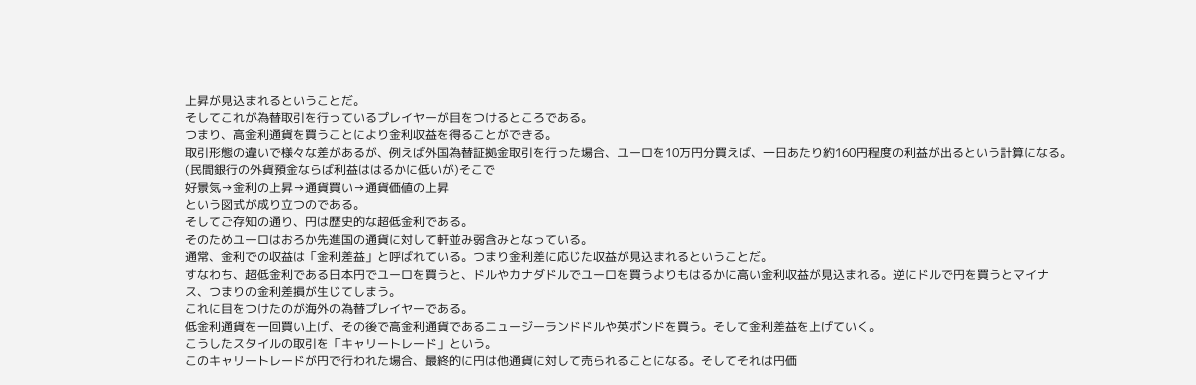上昇が見込まれるということだ。
そしてこれが為替取引を行っているプレイヤーが目をつけるところである。
つまり、高金利通貨を買うことにより金利収益を得ることができる。
取引形態の違いで様々な差があるが、例えば外国為替証拠金取引を行った場合、ユーロを10万円分買えば、一日あたり約160円程度の利益が出るという計算になる。(民間銀行の外貨預金ならば利益ははるかに低いが)そこで
好景気→金利の上昇→通貨買い→通貨価値の上昇
という図式が成り立つのである。
そしてご存知の通り、円は歴史的な超低金利である。
そのためユーロはおろか先進国の通貨に対して軒並み弱含みとなっている。
通常、金利での収益は「金利差益」と呼ばれている。つまり金利差に応じた収益が見込まれるということだ。
すなわち、超低金利である日本円でユーロを買うと、ドルやカナダドルでユーロを買うよりもはるかに高い金利収益が見込まれる。逆にドルで円を買うとマイナス、つまりの金利差損が生じてしまう。
これに目をつけたのが海外の為替プレイヤーである。
低金利通貨を一回買い上げ、その後で高金利通貨であるニュージーランドドルや英ポンドを買う。そして金利差益を上げていく。
こうしたスタイルの取引を「キャリートレード」という。
このキャリートレードが円で行われた場合、最終的に円は他通貨に対して売られることになる。そしてそれは円価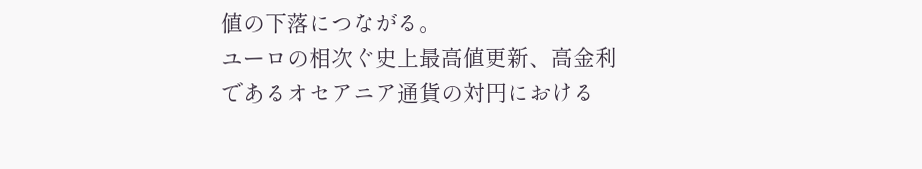値の下落につながる。
ユーロの相次ぐ史上最高値更新、高金利であるオセアニア通貨の対円における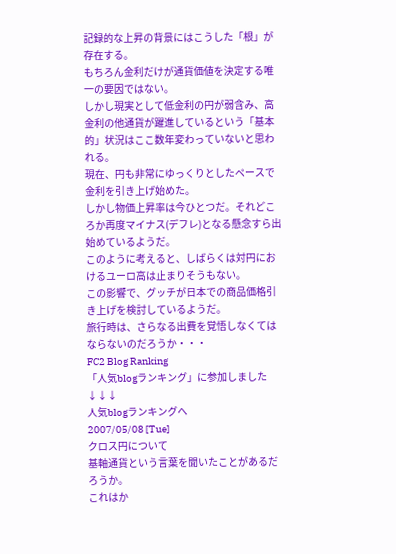記録的な上昇の背景にはこうした「根」が存在する。
もちろん金利だけが通貨価値を決定する唯一の要因ではない。
しかし現実として低金利の円が弱含み、高金利の他通貨が躍進しているという「基本的」状況はここ数年変わっていないと思われる。
現在、円も非常にゆっくりとしたペースで金利を引き上げ始めた。
しかし物価上昇率は今ひとつだ。それどころか再度マイナス(デフレ)となる懸念すら出始めているようだ。
このように考えると、しばらくは対円におけるユーロ高は止まりそうもない。
この影響で、グッチが日本での商品価格引き上げを検討しているようだ。
旅行時は、さらなる出費を覚悟しなくてはならないのだろうか・・・
FC2 Blog Ranking
「人気blogランキング」に参加しました↓↓↓
人気blogランキングへ
2007/05/08 [Tue]
クロス円について
基軸通貨という言葉を聞いたことがあるだろうか。
これはか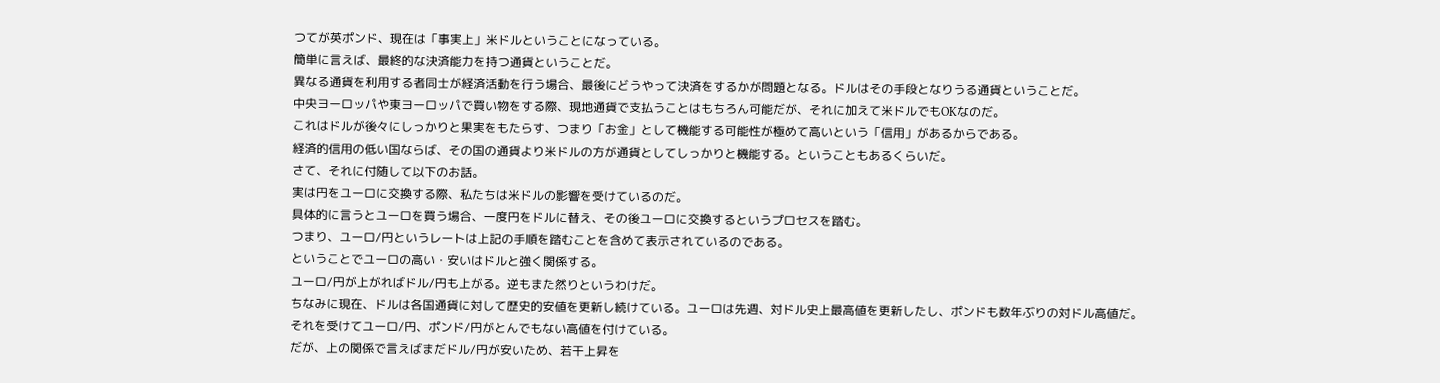つてが英ポンド、現在は「事実上」米ドルということになっている。
簡単に言えば、最終的な決済能力を持つ通貨ということだ。
異なる通貨を利用する者同士が経済活動を行う場合、最後にどうやって決済をするかが問題となる。ドルはその手段となりうる通貨ということだ。
中央ヨーロッパや東ヨーロッパで買い物をする際、現地通貨で支払うことはもちろん可能だが、それに加えて米ドルでもOKなのだ。
これはドルが後々にしっかりと果実をもたらす、つまり「お金」として機能する可能性が極めて高いという「信用」があるからである。
経済的信用の低い国ならば、その国の通貨より米ドルの方が通貨としてしっかりと機能する。ということもあるくらいだ。
さて、それに付随して以下のお話。
実は円をユーロに交換する際、私たちは米ドルの影響を受けているのだ。
具体的に言うとユーロを買う場合、一度円をドルに替え、その後ユーロに交換するというプロセスを踏む。
つまり、ユーロ/円というレートは上記の手順を踏むことを含めて表示されているのである。
ということでユーロの高い・安いはドルと強く関係する。
ユーロ/円が上がればドル/円も上がる。逆もまた然りというわけだ。
ちなみに現在、ドルは各国通貨に対して歴史的安値を更新し続けている。ユーロは先週、対ドル史上最高値を更新したし、ポンドも数年ぶりの対ドル高値だ。
それを受けてユーロ/円、ポンド/円がとんでもない高値を付けている。
だが、上の関係で言えばまだドル/円が安いため、若干上昇を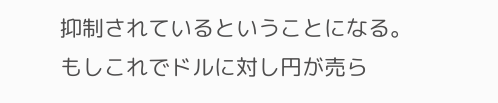抑制されているということになる。
もしこれでドルに対し円が売ら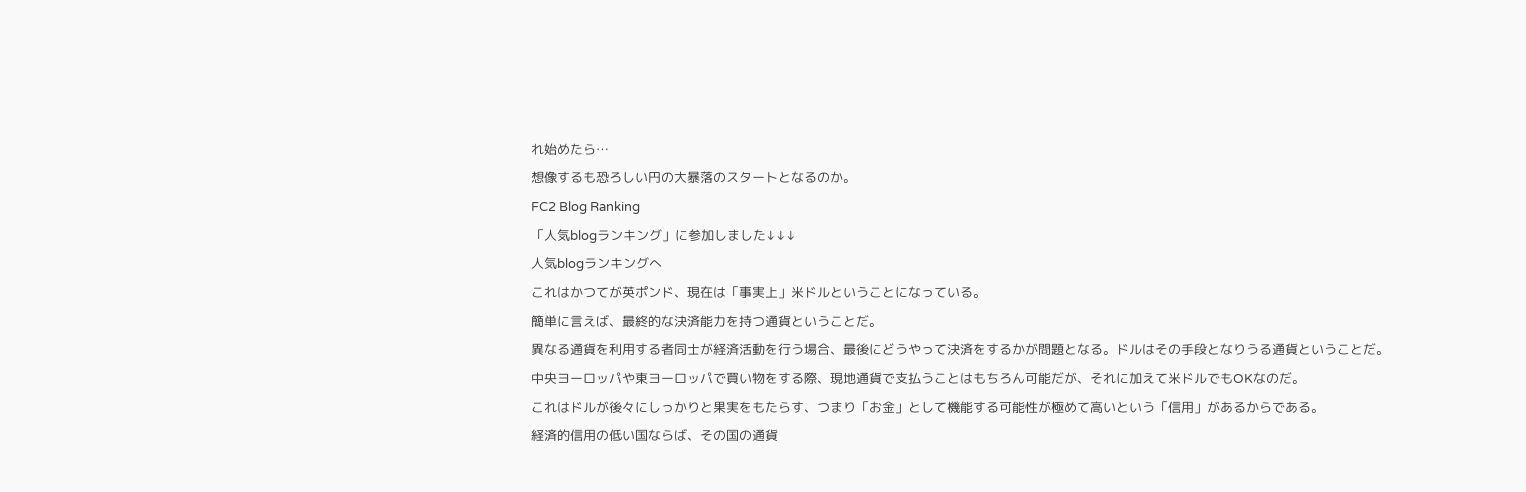れ始めたら…
想像するも恐ろしい円の大暴落のスタートとなるのか。
FC2 Blog Ranking
「人気blogランキング」に参加しました↓↓↓
人気blogランキングへ
これはかつてが英ポンド、現在は「事実上」米ドルということになっている。
簡単に言えば、最終的な決済能力を持つ通貨ということだ。
異なる通貨を利用する者同士が経済活動を行う場合、最後にどうやって決済をするかが問題となる。ドルはその手段となりうる通貨ということだ。
中央ヨーロッパや東ヨーロッパで買い物をする際、現地通貨で支払うことはもちろん可能だが、それに加えて米ドルでもOKなのだ。
これはドルが後々にしっかりと果実をもたらす、つまり「お金」として機能する可能性が極めて高いという「信用」があるからである。
経済的信用の低い国ならば、その国の通貨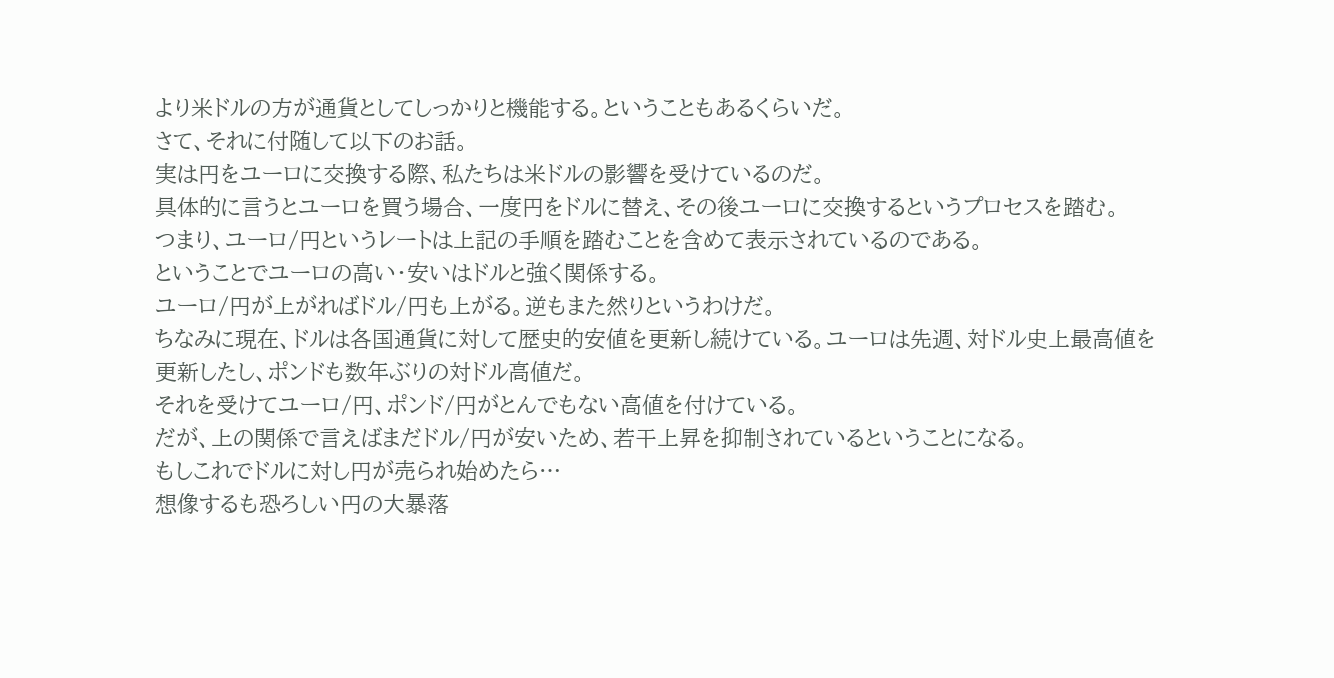より米ドルの方が通貨としてしっかりと機能する。ということもあるくらいだ。
さて、それに付随して以下のお話。
実は円をユーロに交換する際、私たちは米ドルの影響を受けているのだ。
具体的に言うとユーロを買う場合、一度円をドルに替え、その後ユーロに交換するというプロセスを踏む。
つまり、ユーロ/円というレートは上記の手順を踏むことを含めて表示されているのである。
ということでユーロの高い・安いはドルと強く関係する。
ユーロ/円が上がればドル/円も上がる。逆もまた然りというわけだ。
ちなみに現在、ドルは各国通貨に対して歴史的安値を更新し続けている。ユーロは先週、対ドル史上最高値を更新したし、ポンドも数年ぶりの対ドル高値だ。
それを受けてユーロ/円、ポンド/円がとんでもない高値を付けている。
だが、上の関係で言えばまだドル/円が安いため、若干上昇を抑制されているということになる。
もしこれでドルに対し円が売られ始めたら…
想像するも恐ろしい円の大暴落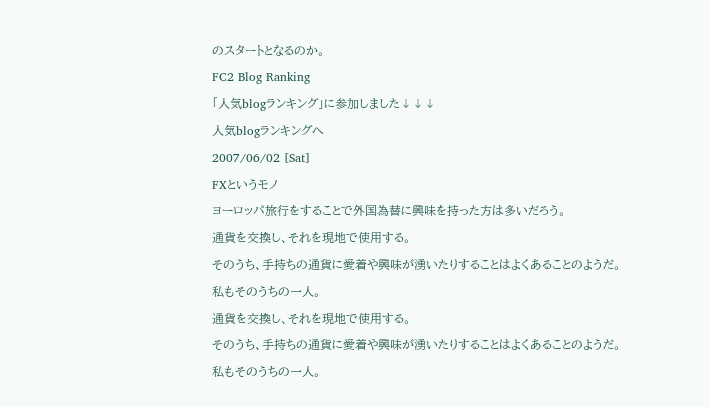のスタートとなるのか。
FC2 Blog Ranking
「人気blogランキング」に参加しました↓↓↓
人気blogランキングへ
2007/06/02 [Sat]
FXというモノ
ヨーロッパ旅行をすることで外国為替に興味を持った方は多いだろう。
通貨を交換し、それを現地で使用する。
そのうち、手持ちの通貨に愛着や興味が湧いたりすることはよくあることのようだ。
私もそのうちの一人。
通貨を交換し、それを現地で使用する。
そのうち、手持ちの通貨に愛着や興味が湧いたりすることはよくあることのようだ。
私もそのうちの一人。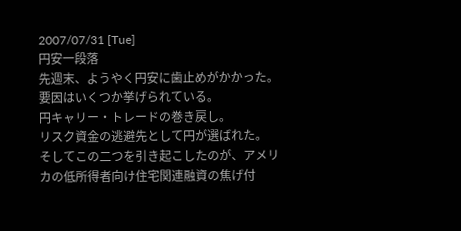2007/07/31 [Tue]
円安一段落
先週末、ようやく円安に歯止めがかかった。
要因はいくつか挙げられている。
円キャリー・トレードの巻き戻し。
リスク資金の逃避先として円が選ばれた。
そしてこの二つを引き起こしたのが、アメリカの低所得者向け住宅関連融資の焦げ付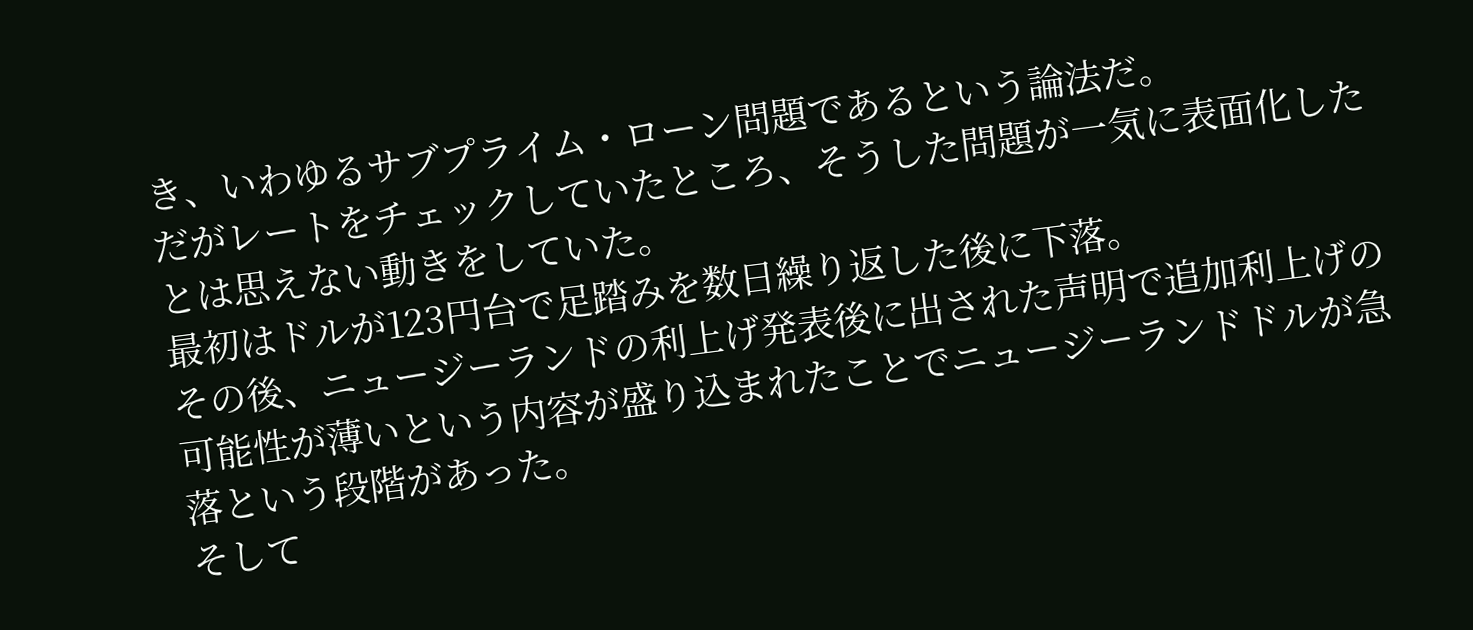き、いわゆるサブプライム・ローン問題であるという論法だ。
だがレートをチェックしていたところ、そうした問題が一気に表面化したとは思えない動きをしていた。
最初はドルが123円台で足踏みを数日繰り返した後に下落。
その後、ニュージーランドの利上げ発表後に出された声明で追加利上げの可能性が薄いという内容が盛り込まれたことでニュージーランドドルが急落という段階があった。
そして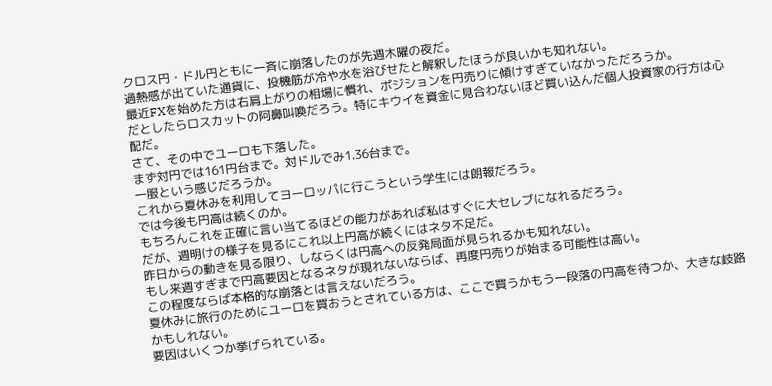クロス円・ドル円ともに一斉に崩落したのが先週木曜の夜だ。
過熱感が出ていた通貨に、投機筋が冷や水を浴びせたと解釈したほうが良いかも知れない。
最近FXを始めた方は右肩上がりの相場に慣れ、ポジションを円売りに傾けすぎていなかっただろうか。
だとしたらロスカットの阿鼻叫喚だろう。特にキウイを資金に見合わないほど買い込んだ個人投資家の行方は心配だ。
さて、その中でユーロも下落した。
まず対円では161円台まで。対ドルでみ1.36台まで。
一服という感じだろうか。
これから夏休みを利用してヨーロッパに行こうという学生には朗報だろう。
では今後も円高は続くのか。
もちろんこれを正確に言い当てるほどの能力があれば私はすぐに大セレブになれるだろう。
だが、週明けの様子を見るにこれ以上円高が続くにはネタ不足だ。
昨日からの動きを見る限り、しならくは円高への反発局面が見られるかも知れない。
もし来週すぎまで円高要因となるネタが現れないならば、再度円売りが始まる可能性は高い。
この程度ならば本格的な崩落とは言えないだろう。
夏休みに旅行のためにユーロを買おうとされている方は、ここで買うかもう一段落の円高を待つか、大きな岐路かもしれない。
要因はいくつか挙げられている。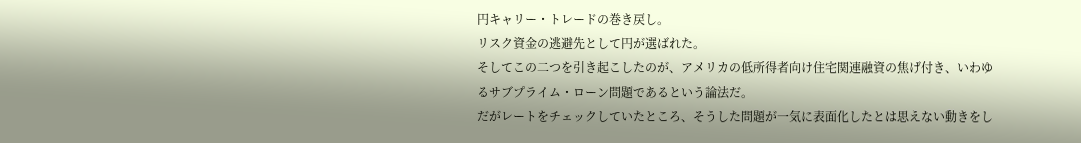円キャリー・トレードの巻き戻し。
リスク資金の逃避先として円が選ばれた。
そしてこの二つを引き起こしたのが、アメリカの低所得者向け住宅関連融資の焦げ付き、いわゆるサブプライム・ローン問題であるという論法だ。
だがレートをチェックしていたところ、そうした問題が一気に表面化したとは思えない動きをし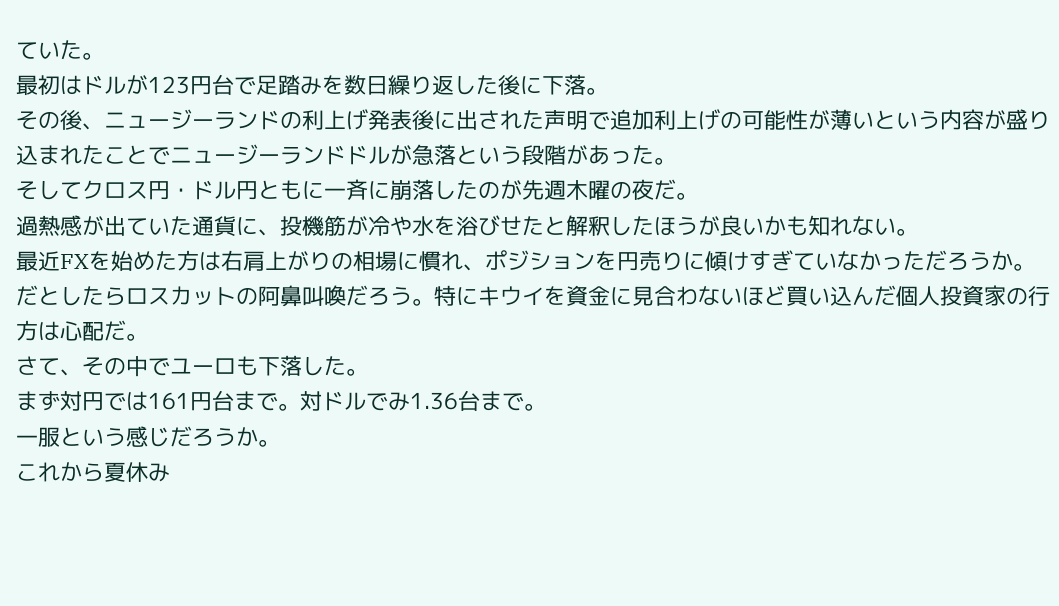ていた。
最初はドルが123円台で足踏みを数日繰り返した後に下落。
その後、ニュージーランドの利上げ発表後に出された声明で追加利上げの可能性が薄いという内容が盛り込まれたことでニュージーランドドルが急落という段階があった。
そしてクロス円・ドル円ともに一斉に崩落したのが先週木曜の夜だ。
過熱感が出ていた通貨に、投機筋が冷や水を浴びせたと解釈したほうが良いかも知れない。
最近FXを始めた方は右肩上がりの相場に慣れ、ポジションを円売りに傾けすぎていなかっただろうか。
だとしたらロスカットの阿鼻叫喚だろう。特にキウイを資金に見合わないほど買い込んだ個人投資家の行方は心配だ。
さて、その中でユーロも下落した。
まず対円では161円台まで。対ドルでみ1.36台まで。
一服という感じだろうか。
これから夏休み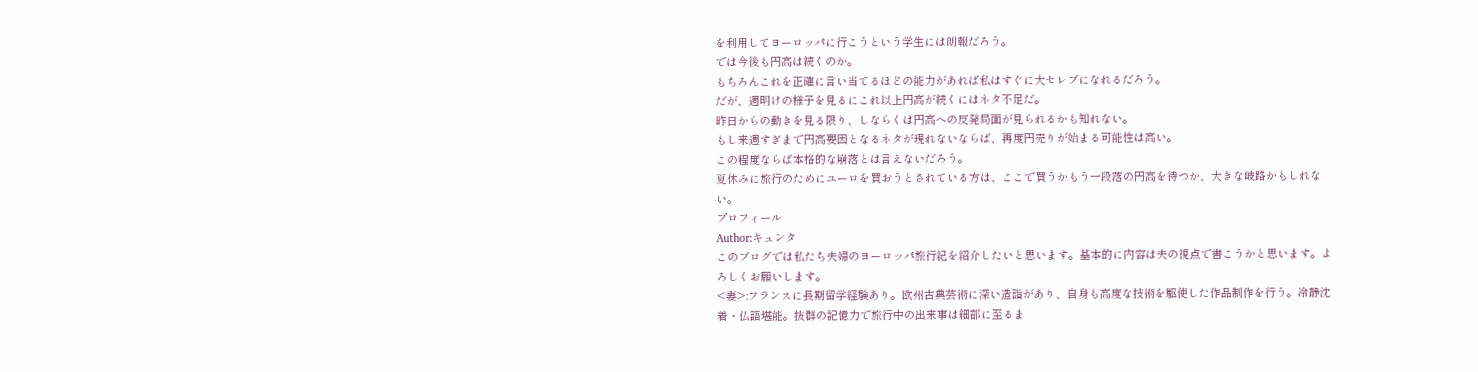を利用してヨーロッパに行こうという学生には朗報だろう。
では今後も円高は続くのか。
もちろんこれを正確に言い当てるほどの能力があれば私はすぐに大セレブになれるだろう。
だが、週明けの様子を見るにこれ以上円高が続くにはネタ不足だ。
昨日からの動きを見る限り、しならくは円高への反発局面が見られるかも知れない。
もし来週すぎまで円高要因となるネタが現れないならば、再度円売りが始まる可能性は高い。
この程度ならば本格的な崩落とは言えないだろう。
夏休みに旅行のためにユーロを買おうとされている方は、ここで買うかもう一段落の円高を待つか、大きな岐路かもしれない。
プロフィール
Author:キュンタ
このブログでは私たち夫婦のヨーロッパ旅行紀を紹介したいと思います。基本的に内容は夫の視点で書こうかと思います。よろしくお願いします。
<妻>:フランスに長期留学経験あり。欧州古典芸術に深い造詣があり、自身も高度な技術を駆使した作品制作を行う。冷静沈着・仏語堪能。抜群の記憶力で旅行中の出来事は細部に至るま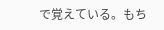で覚えている。もち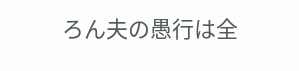ろん夫の愚行は全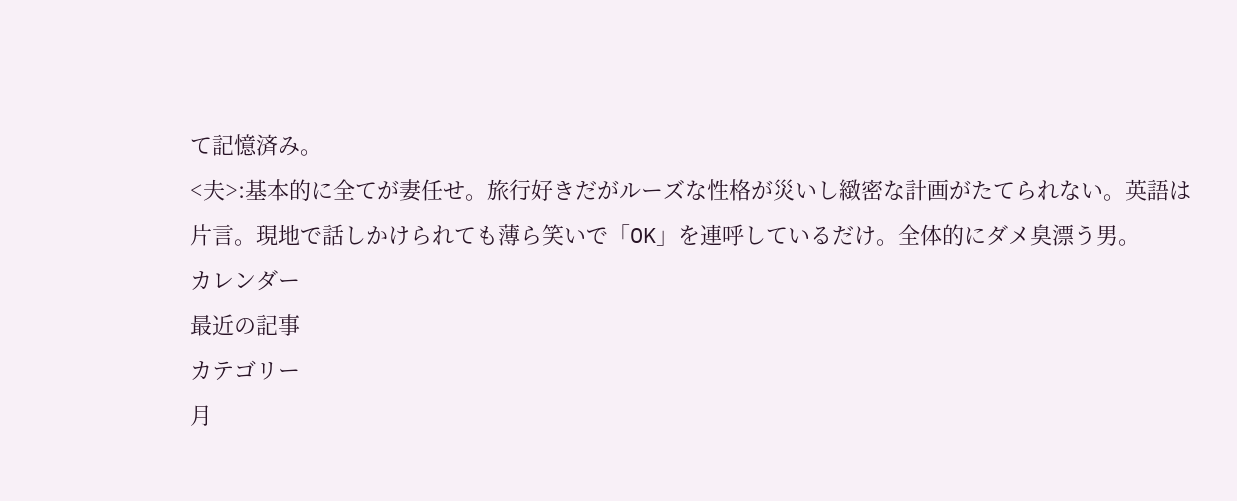て記憶済み。
<夫>:基本的に全てが妻任せ。旅行好きだがルーズな性格が災いし緻密な計画がたてられない。英語は片言。現地で話しかけられても薄ら笑いで「OK」を連呼しているだけ。全体的にダメ臭漂う男。
カレンダー
最近の記事
カテゴリー
月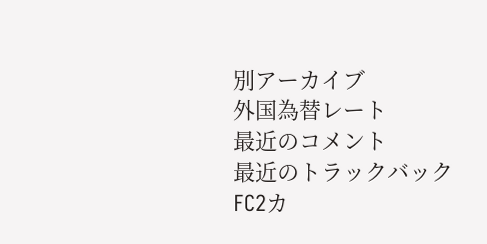別アーカイブ
外国為替レート
最近のコメント
最近のトラックバック
FC2カ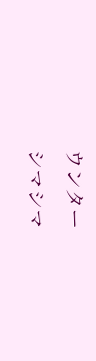ウンター
シマシマ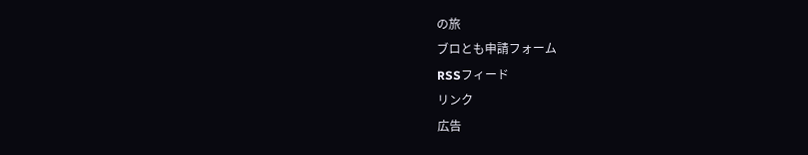の旅
ブロとも申請フォーム
RSSフィード
リンク
広告